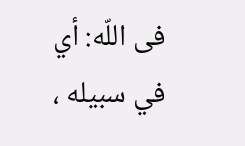فى اللّه: أي في سبيله ،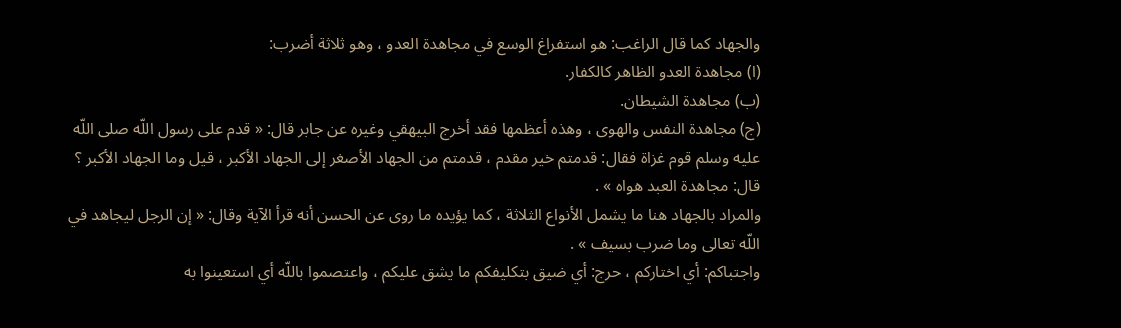والجهاد كما قال الراغب: هو استفراغ الوسع في مجاهدة العدو ، وهو ثلاثة أضرب:
(ا) مجاهدة العدو الظاهر كالكفار.
(ب) مجاهدة الشيطان.
(ج) مجاهدة النفس والهوى ، وهذه أعظمها فقد أخرج البيهقي وغيره عن جابر قال: « قدم على رسول اللّه صلى اللّه عليه وسلم قوم غزاة فقال: قدمتم خير مقدم ، قدمتم من الجهاد الأصغر إلى الجهاد الأكبر ، قيل وما الجهاد الأكبر ؟ قال: مجاهدة العبد هواه » .
والمراد بالجهاد هنا ما يشمل الأنواع الثلاثة ، كما يؤيده ما روى عن الحسن أنه قرأ الآية وقال: « إن الرجل ليجاهد في اللّه تعالى وما ضرب بسيف » .
واجتباكم: أي اختاركم ، حرج: أي ضيق بتكليفكم ما يشق عليكم ، واعتصموا باللّه أي استعينوا به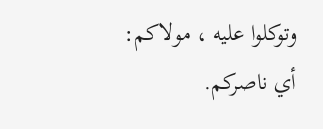وتوكلوا عليه ، مولاكم: أي ناصركم.